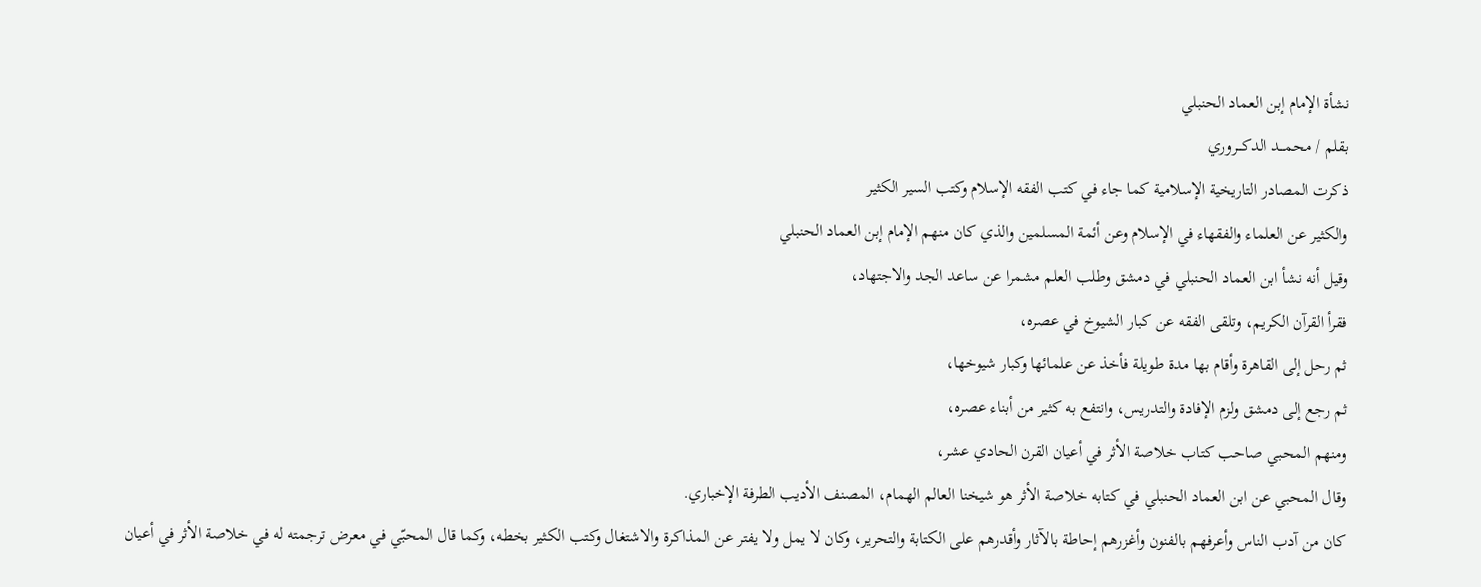نشأة الإمام إبن العماد الحنبلي
بقلم / محمـــد الدكـــروري
ذكرت المصادر التاريخية الإسلامية كما جاء في كتب الفقه الإسلام وكتب السير الكثير
والكثير عن العلماء والفقهاء في الإسلام وعن أئمة المسلمين والذي كان منهم الإمام إبن العماد الحنبلي
وقيل أنه نشأ ابن العماد الحنبلي في دمشق وطلب العلم مشمرا عن ساعد الجد والاجتهاد،
فقرأ القرآن الكريم، وتلقى الفقه عن كبار الشيوخ في عصره،
ثم رحل إلى القاهرة وأقام بها مدة طويلة فأخذ عن علمائها وكبار شيوخها،
ثم رجع إلى دمشق ولزم الإفادة والتدريس، وانتفع به كثير من أبناء عصره،
ومنهم المحبي صاحب كتاب خلاصة الأثر في أعيان القرن الحادي عشر،
وقال المحبي عن ابن العماد الحنبلي في كتابه خلاصة الأثر هو شيخنا العالم الهمام، المصنف الأديب الطرفة الإخباري.
كان من آدب الناس وأعرفهم بالفنون وأغزرهم إحاطة بالآثار وأقدرهم على الكتابة والتحرير، وكان لا يمل ولا يفتر عن المذاكرة والاشتغال وكتب الكثير بخطه، وكما قال المحبّي في معرض ترجمته له في خلاصة الأثر في أعيان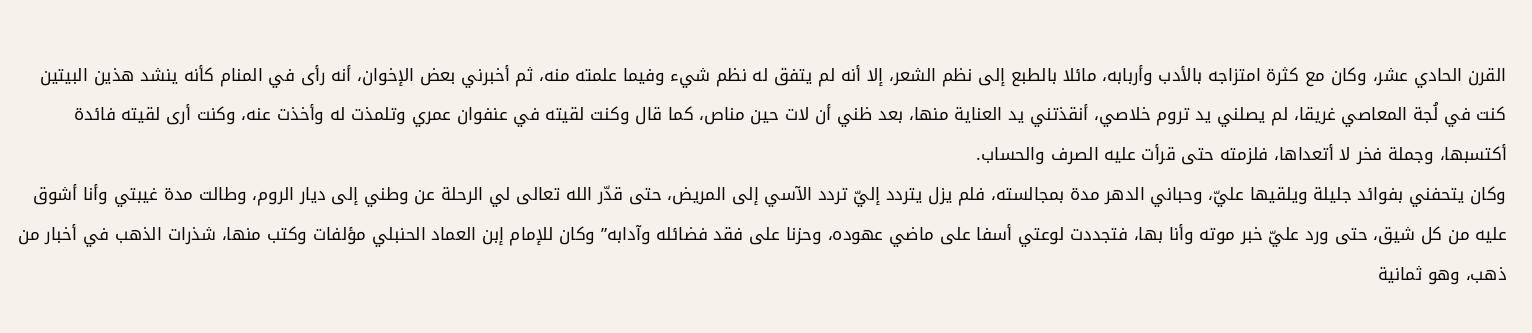القرن الحادي عشر، وكان مع كثرة امتزاجه بالأدب وأربابه، مائلا بالطبع إلى نظم الشعر، إلا أنه لم يتفق له نظم شيء وفيما علمته منه، ثم أخبرني بعض الإخوان، أنه رأى في المنام كأنه ينشد هذين البيتين كنت في لُجة المعاصي غريقا، لم يصلني يد تروم خلاصي، أنقذتني يد العناية منها، بعد ظني أن لات حين مناص، كما قال وكنت لقيته في عنفوان عمري وتلمذت له وأخذت عنه، وكنت أرى لقيته فائدة أكتسبها، وجملة فخر لا أتعداها، فلزمته حتى قرأت عليه الصرف والحساب.
وكان يتحفني بفوائد جليلة ويلقيها عليّ، وحباني الدهر مدة بمجالسته، فلم يزل يتردد إليّ تردد الآسي إلى المريض، حتى قدّر الله تعالى لي الرحلة عن وطني إلى ديار الروم، وطالت مدة غيبتي وأنا أشوق عليه من كل شيق، حتى ورد عليّ خبر موته وأنا بها، فتجددت لوعتي أسفا على ماضي عهوده، وحزنا على فقد فضائله وآدابه” وكان للإمام إبن العماد الحنبلي مؤلفات وكتب منها، شذرات الذهب في أخبار من ذهب، وهو ثمانية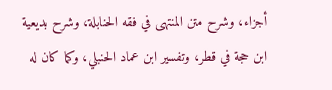أجزاء، وشرح متن المنتهى في فقه الحنابلة، وشرح بديعية ابن حجة في قطر، وتفسير ابن عماد الحنبلي، وكما كان له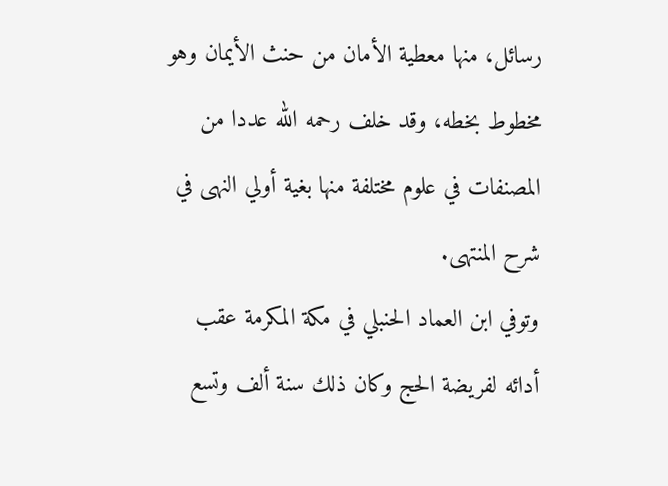رسائل، منها معطية الأمان من حنث الأيمان وهو مخطوط بخطه، وقد خلف رحمه الله عددا من المصنفات في علوم مختلفة منها بغية أولي النهى في شرح المنتهى.
وتوفي ابن العماد الحنبلي في مكة المكرمة عقب أدائه لفريضة الحج وكان ذلك سنة ألف وتسع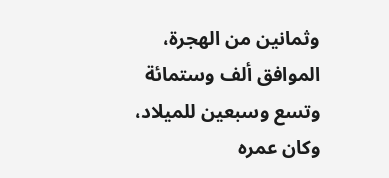وثمانين من الهجرة، الموافق ألف وستمائة وتسع وسبعين للميلاد، وكان عمره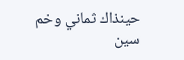حينذاك ثماني وخم
سين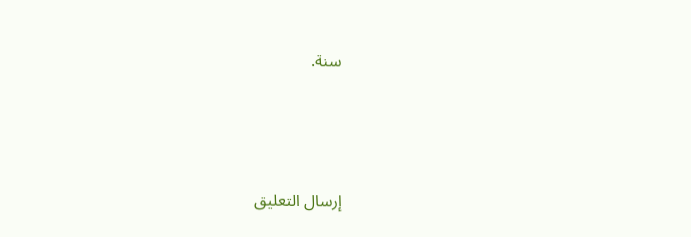سنة.




إرسال التعليق